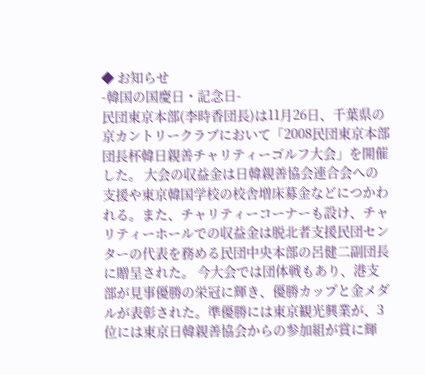◆ お知らせ
-韓国の国慶日・記念日-
民団東京本部(李時香団長)は11月26日、千葉県の京カントリークラブにおいて「2008民団東京本部団長杯韓日親善チャリティーゴルフ大会」を開催した。 大会の収益金は日韓親善協会連合会への支援や東京韓国学校の校舎増床募金などにつかわれる。また、チャリティーコーナーも設け、チャリティーホールでの収益金は脱北者支援民団センターの代表を務める民団中央本部の呂健二副団長に贈呈された。 今大会では団体戦もあり、港支部が見事優勝の栄冠に輝き、優勝カップと金メダルが表彰された。準優勝には東京観光興業が、3位には東京日韓親善協会からの参加組が賞に輝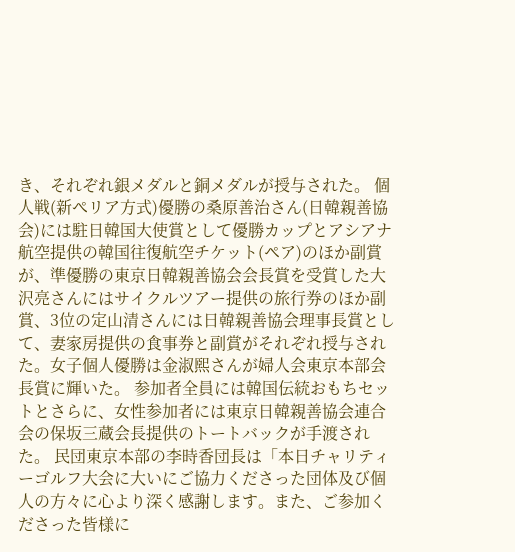き、それぞれ銀メダルと銅メダルが授与された。 個人戦(新ぺリア方式)優勝の桑原善治さん(日韓親善協会)には駐日韓国大使賞として優勝カップとアシアナ航空提供の韓国往復航空チケット(ペア)のほか副賞が、準優勝の東京日韓親善協会会長賞を受賞した大沢亮さんにはサイクルツアー提供の旅行券のほか副賞、3位の定山清さんには日韓親善協会理事長賞として、妻家房提供の食事券と副賞がそれぞれ授与された。女子個人優勝は金淑煕さんが婦人会東京本部会長賞に輝いた。 参加者全員には韓国伝統おもちセットとさらに、女性参加者には東京日韓親善協会連合会の保坂三蔵会長提供のトートバックが手渡された。 民団東京本部の李時香団長は「本日チャリティーゴルフ大会に大いにご協力くださった団体及び個人の方々に心より深く感謝します。また、ご参加くださった皆様に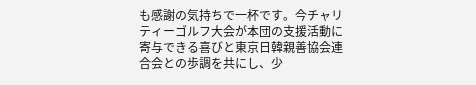も感謝の気持ちで一杯です。今チャリティーゴルフ大会が本団の支援活動に寄与できる喜びと東京日韓親善協会連合会との歩調を共にし、少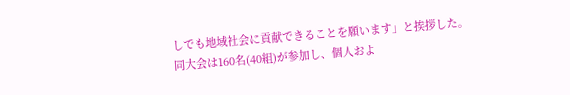しでも地域社会に貢献できることを願います」と挨拶した。 同大会は160名(40組)が参加し、個人およ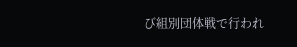び組別団体戦で行われ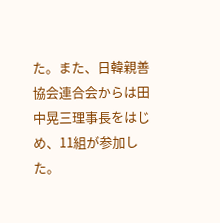た。また、日韓親善協会連合会からは田中晃三理事長をはじめ、11組が参加した。